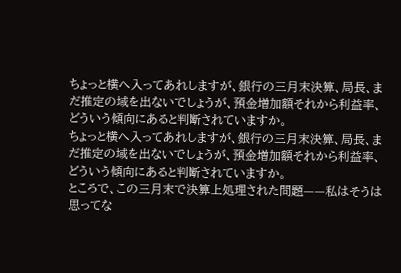ちょっと横へ入ってあれしますが、銀行の三月末決算、局長、まだ推定の域を出ないでしょうが、預金増加額それから利益率、どういう傾向にあると判断されていますか。
ちょっと横へ入ってあれしますが、銀行の三月末決算、局長、まだ推定の域を出ないでしょうが、預金増加額それから利益率、どういう傾向にあると判断されていますか。
ところで、この三月末で決算上処理された問題——私はそうは思ってな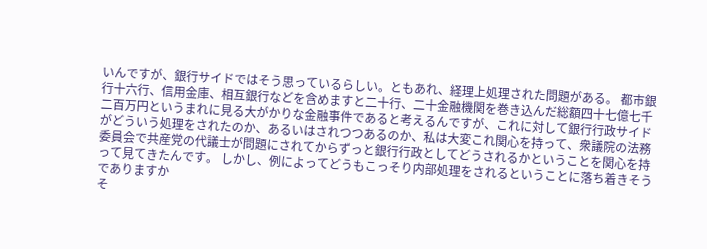いんですが、銀行サイドではそう思っているらしい。ともあれ、経理上処理された問題がある。 都市銀行十六行、信用金庫、相互銀行などを含めますと二十行、二十金融機関を巻き込んだ総額四十七億七千二百万円というまれに見る大がかりな金融事件であると考えるんですが、これに対して銀行行政サイドがどういう処理をされたのか、あるいはされつつあるのか、私は大変これ関心を持って、衆議院の法務委員会で共産党の代議士が問題にされてからずっと銀行行政としてどうされるかということを関心を持って見てきたんです。 しかし、例によってどうもこっそり内部処理をされるということに落ち着きそうでありますか
そ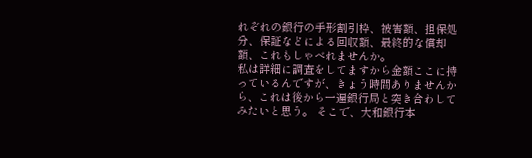れぞれの銀行の手形割引枠、被害額、担保処分、保証などによる回収額、最終的な償却額、これもしゃべれませんか。
私は詳細に調査をしてますから金額ここに持っているんですが、きょう時間ありませんから、これは後から一遍銀行局と突き合わしてみたいと思う。 そこで、大和銀行本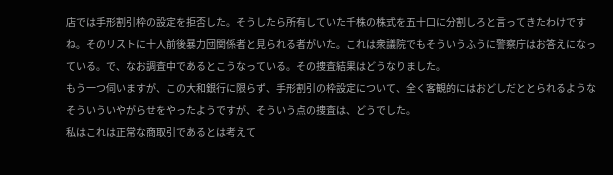店では手形割引枠の設定を拒否した。そうしたら所有していた千株の株式を五十口に分割しろと言ってきたわけですね。そのリストに十人前後暴力団関係者と見られる者がいた。これは衆議院でもそういうふうに警察庁はお答えになっている。で、なお調査中であるとこうなっている。その捜査結果はどうなりました。
もう一つ伺いますが、この大和銀行に限らず、手形割引の枠設定について、全く客観的にはおどしだととられるようなそういういやがらせをやったようですが、そういう点の捜査は、どうでした。
私はこれは正常な商取引であるとは考えて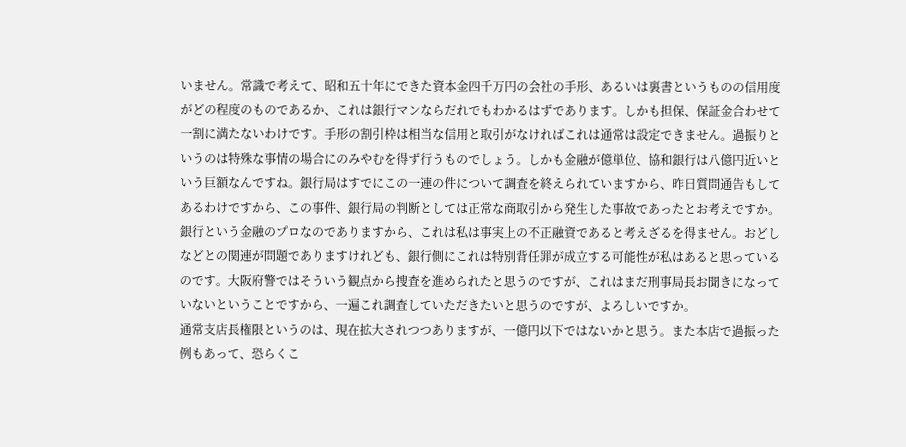いません。常識で考えて、昭和五十年にできた資本金四千万円の会社の手形、あるいは裏書というものの信用度がどの程度のものであるか、これは銀行マンならだれでもわかるはずであります。しかも担保、保証金合わせて一割に満たないわけです。手形の割引枠は相当な信用と取引がなければこれは通常は設定できません。過振りというのは特殊な事情の場合にのみやむを得ず行うものでしょう。しかも金融が億単位、協和銀行は八億円近いという巨額なんですね。銀行局はすでにこの一連の件について調査を終えられていますから、昨日質問通告もしてあるわけですから、この事件、銀行局の判断としては正常な商取引から発生した事故であったとお考えですか。
銀行という金融のプロなのでありますから、これは私は事実上の不正融資であると考えざるを得ません。おどしなどとの関連が問題でありますけれども、銀行側にこれは特別背任罪が成立する可能性が私はあると思っているのです。大阪府警ではそういう観点から捜査を進められたと思うのですが、これはまだ刑事局長お聞きになっていないということですから、一遍これ調査していただきたいと思うのですが、よろしいですか。
通常支店長権限というのは、現在拡大されつつありますが、一億円以下ではないかと思う。また本店で過振った例もあって、恐らくこ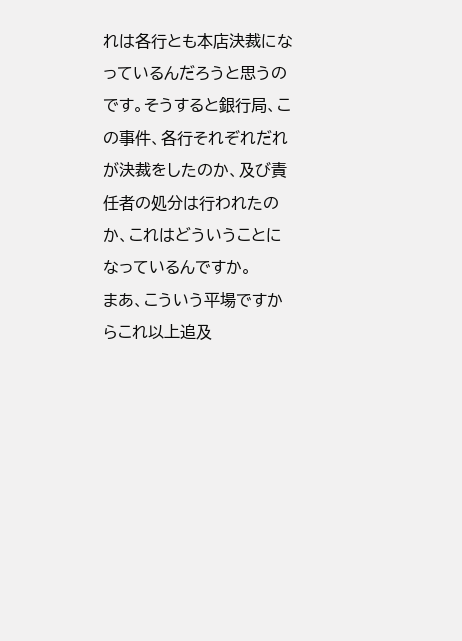れは各行とも本店決裁になっているんだろうと思うのです。そうすると銀行局、この事件、各行それぞれだれが決裁をしたのか、及び責任者の処分は行われたのか、これはどういうことになっているんですか。
まあ、こういう平場ですからこれ以上追及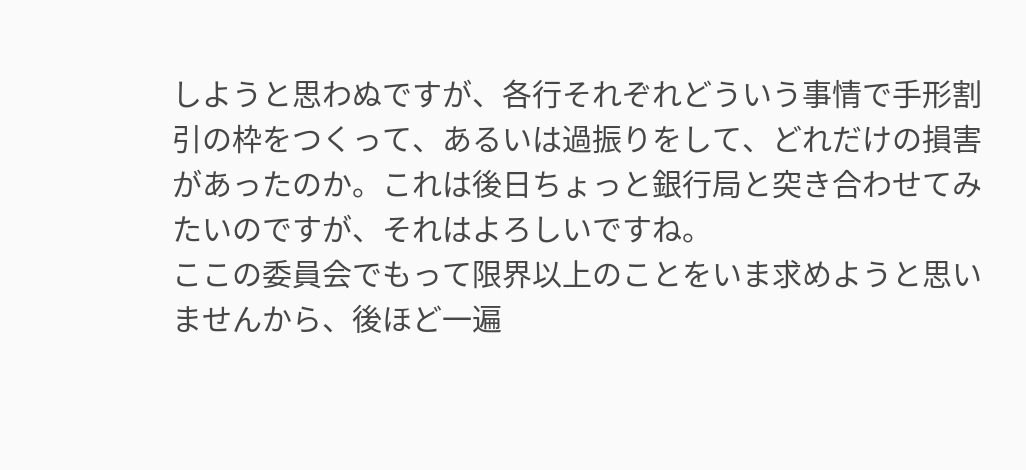しようと思わぬですが、各行それぞれどういう事情で手形割引の枠をつくって、あるいは過振りをして、どれだけの損害があったのか。これは後日ちょっと銀行局と突き合わせてみたいのですが、それはよろしいですね。
ここの委員会でもって限界以上のことをいま求めようと思いませんから、後ほど一遍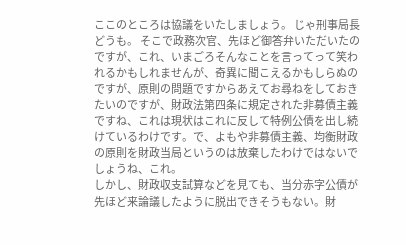ここのところは協議をいたしましょう。 じゃ刑事局長どうも。 そこで政務次官、先ほど御答弁いただいたのですが、これ、いまごろそんなことを言ってって笑われるかもしれませんが、奇異に聞こえるかもしらぬのですが、原則の問題ですからあえてお尋ねをしておきたいのですが、財政法第四条に規定された非募債主義ですね、これは現状はこれに反して特例公債を出し続けているわけです。で、よもや非募債主義、均衡財政の原則を財政当局というのは放棄したわけではないでしょうね、これ。
しかし、財政収支試算などを見ても、当分赤字公債が先ほど来論議したように脱出できそうもない。財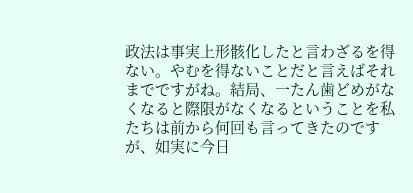政法は事実上形骸化したと言わざるを得ない。やむを得ないことだと言えばそれまでですがね。結局、一たん歯どめがなくなると際限がなくなるということを私たちは前から何回も言ってきたのですが、如実に今日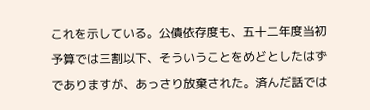これを示している。公債依存度も、五十二年度当初予算では三割以下、そういうことをめどとしたはずでありますが、あっさり放棄された。済んだ話では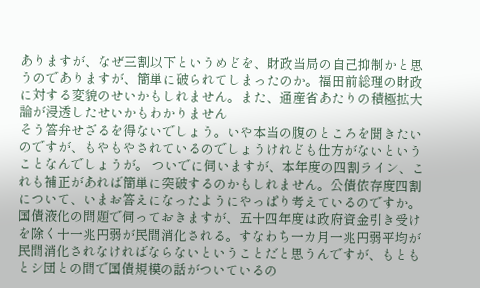ありますが、なぜ三割以下というめどを、財政当局の自己抑制かと思うのでありますが、簡単に破られてしまったのか。福田前総理の財政に対する変貌のせいかもしれません。また、通産省あたりの積極拡大論が浸透したせいかもわかりません
そう答弁せざるを得ないでしょう。いや本当の腹のところを聞きたいのですが、もやもやされているのでしょうけれども仕方がないということなんでしょうが。 ついでに伺いますが、本年度の四割ライン、これも補正があれば簡単に突破するのかもしれません。公債依存度四割について、いまお答えになったようにやっぱり考えているのですか。
国債液化の問題で伺っておきますが、五十四年度は政府資金引き受けを除く十一兆円弱が民間消化される。すなわち一カ月一兆円弱平均が民間消化されなければならないということだと思うんですが、もともとシ団との間で国債規模の話がついているの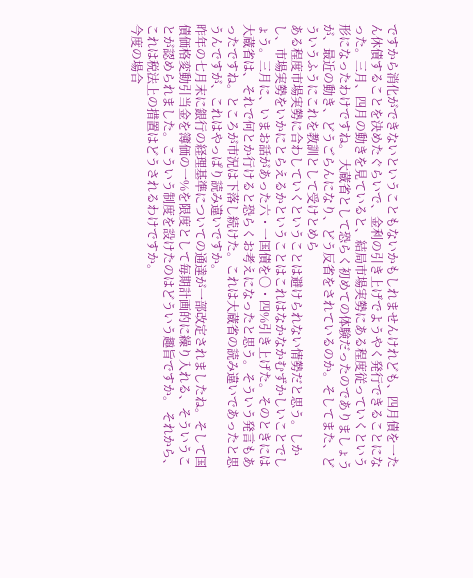ですから消化ができないということもないかもしれませんけれども、四月債を一たん休債することを決めたぐらいで、金利の引き上げでようやく発行できることになった。三月、四月の動きを見ていると、結局市場実勢にある程度従っていくという形になったわけですね。 大蔵省として恐らく初めての体験だったのでありましょうが、最近の動き、どうごらんになり、どう反省をされているのか。そしてまた、どういうふうにこれを教訓として受けとめら
ある程度市場実勢に合わしていくということは避けられない情勢だと思う。しかし、市場実勢をいかにとらえるかということはこれはなかなかむずかしいことでしょう。三月に、いまお話があった六・一国債を〇・四%引き上げた。そのときには大蔵省は、それで何とか行けると恐らくお考えになったと思う。そういう発言もあったですね。ところが市況は下落し続けた。これは大蔵省の読み違いであったと思うんですが、これはやっぱり読み違いですか。
昨年の七月末に銀行の経理基準についての通達が一部改定されましたね。そして国債価格変動引当金を簿価の一%を限度として毎期計画的に繰り入れる、そういうことが認められました。こういう制度を設けたのはどういう趣旨ですか。 それから、これは税法上の措置はどうされるわけですか。
今度の場合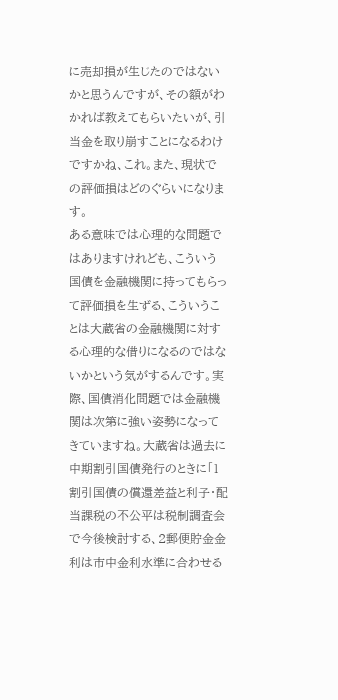に売却損が生じたのではないかと思うんですが、その額がわかれば教えてもらいたいが、引当金を取り崩すことになるわけですかね、これ。また、現状での評価損はどのぐらいになります。
ある意味では心理的な問題ではありますけれども、こういう国債を金融機関に持ってもらって評価損を生ずる、こういうことは大蔵省の金融機関に対する心理的な借りになるのではないかという気がするんです。実際、国債消化問題では金融機関は次第に強い姿勢になってきていますね。大蔵省は過去に中期割引国債発行のときに「1割引国債の償還差益と利子・配当課税の不公平は税制調査会で今後検討する、2郵便貯金金利は市中金利水準に合わせる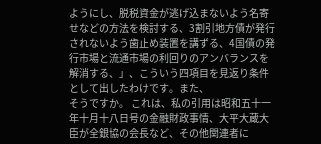ようにし、脱税資金が逃げ込まないよう名寄せなどの方法を検討する、3割引地方債が発行されないよう歯止め装置を講ずる、4国債の発行市場と流通市場の利回りのアンバランスを解消する、」、こういう四項目を見返り条件として出したわけです。また、
そうですか。 これは、私の引用は昭和五十一年十月十八日号の金融財政事情、大平大蔵大臣が全銀協の会長など、その他関連者に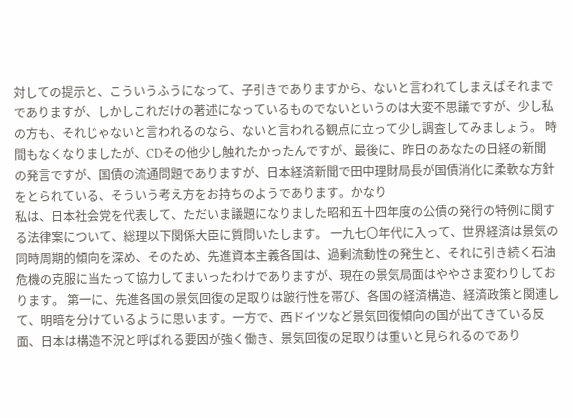対しての提示と、こういうふうになって、子引きでありますから、ないと言われてしまえばそれまででありますが、しかしこれだけの著述になっているものでないというのは大変不思議ですが、少し私の方も、それじゃないと言われるのなら、ないと言われる観点に立って少し調査してみましょう。 時間もなくなりましたが、CDその他少し触れたかったんですが、最後に、昨日のあなたの日経の新聞の発言ですが、国債の流通問題でありますが、日本経済新聞で田中理財局長が国債消化に柔軟な方針をとられている、そういう考え方をお持ちのようであります。かなり
私は、日本社会党を代表して、ただいま議題になりました昭和五十四年度の公債の発行の特例に関する法律案について、総理以下関係大臣に質問いたします。 一九七〇年代に入って、世界経済は景気の同時周期的傾向を深め、そのため、先進資本主義各国は、過剰流動性の発生と、それに引き続く石油危機の克服に当たって協力してまいったわけでありますが、現在の景気局面はややさま変わりしております。 第一に、先進各国の景気回復の足取りは跛行性を帯び、各国の経済構造、経済政策と関連して、明暗を分けているように思います。一方で、西ドイツなど景気回復傾向の国が出てきている反面、日本は構造不況と呼ばれる要因が強く働き、景気回復の足取りは重いと見られるのであり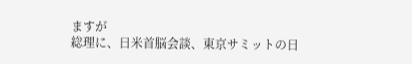ますが
総理に、日米首脳会談、東京サミットの日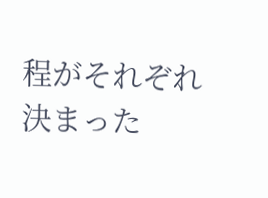程がそれぞれ決まった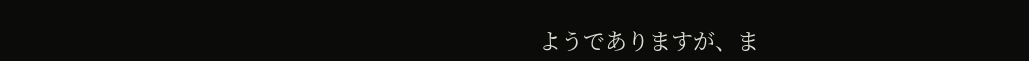ようでありますが、ま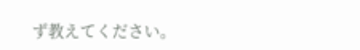ず教えてください。